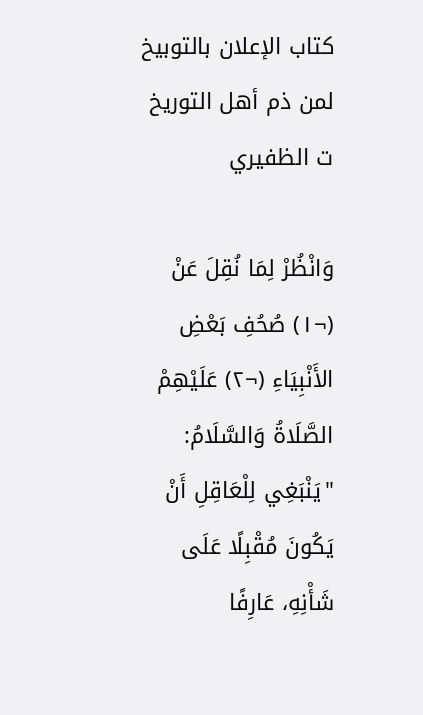كتاب الإعلان بالتوبيخ لمن ذم أهل التوريخ ت الظفيري

وَانْظُرْ لِمَا نُقِلَ عَنْ (¬١) صُحُفِ بَعْضِ الأَنْبِيَاءِ (¬٢) عَلَيْهِمْ الصَّلَاةُ وَالسَّلَامُ: "يَنْبَغِي لِلْعَاقِلِ أَنْ يَكُونَ مُقْبِلًا عَلَى شَأْنِهِ، عَارِفًا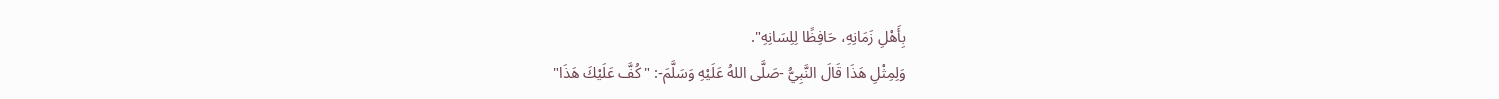بِأَهْلِ زَمَانِهِ، حَافِظًا لِلِسَانِهِ".
وَلِمِثْلِ هَذَا قَالَ النَّبِيُّ -صَلَّى اللهُ عَلَيْهِ وَسَلَّمَ-: "كُفَّ عَلَيْكَ هَذَا"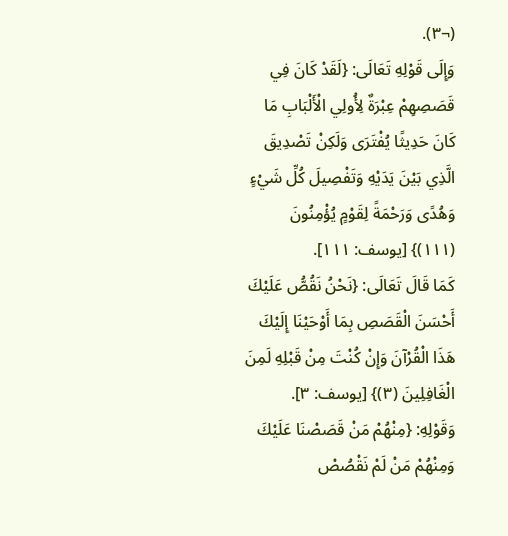(¬٣).
وَإِلَى قَوْلِهِ تَعَالَى: {لَقَدْ كَانَ فِي قَصَصِهِمْ عِبْرَةٌ لِأُولِي الْأَلْبَابِ مَا كَانَ حَدِيثًا يُفْتَرَى وَلَكِنْ تَصْدِيقَ الَّذِي بَيْنَ يَدَيْهِ وَتَفْصِيلَ كُلِّ شَيْءٍ وَهُدًى وَرَحْمَةً لِقَوْمٍ يُؤْمِنُونَ (١١١)} [يوسف: ١١١].
كَمَا قَالَ تَعَالَى: {نَحْنُ نَقُصُّ عَلَيْكَ أَحْسَنَ الْقَصَصِ بِمَا أَوْحَيْنَا إِلَيْكَ هَذَا الْقُرْآنَ وَإِنْ كُنْتَ مِنْ قَبْلِهِ لَمِنَ الْغَافِلِينَ (٣)} [يوسف: ٣].
وَقَوْلِهِ: {مِنْهُمْ مَنْ قَصَصْنَا عَلَيْكَ وَمِنْهُمْ مَنْ لَمْ نَقْصُصْ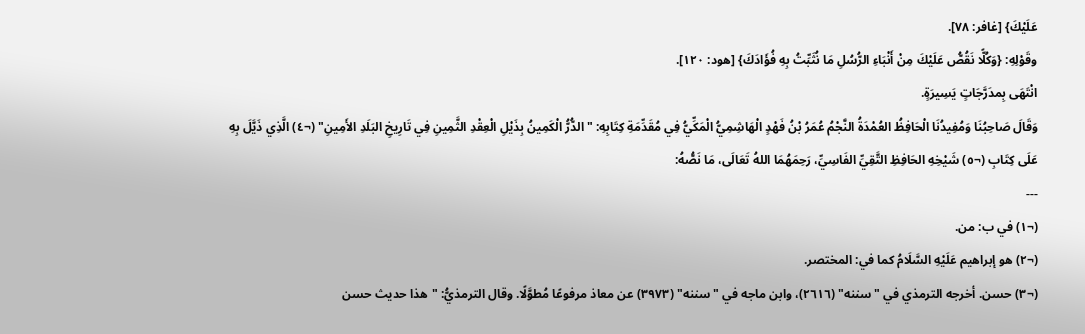عَلَيْكَ} [غافر: ٧٨].
وقَوْلِهِ: {وَكُلًّا نَقُصُّ عَلَيْكَ مِنْ أَنْبَاءِ الرُّسُلِ مَا نُثَبِّتُ بِهِ فُؤَادَكَ} [هود: ١٢٠].
انْتَهَى بِمدَرَّجَاتٍ يَسِيرَةٍ.
وَقَالَ صَاحِبُنَا وَمُفِيدُنَا الْحَافِظُ العُمْدَةُ النَّجْمُ عُمَرُ بْنُ فَهْدٍ الْهَاشِمِيُّ الْمَكِّيُّ فِي مُقَدِّمَةِ كِتَابِهِ: "الدُّرُّ الْكَمِينُ بِذَيْلِ الْعِقْدِ الثَّمِينِ فِي تَارِيخِ البَلَدِ الأَمِينِ" (¬٤) الَّذِي ذَيَّلَ بِهِ عَلَى كِتَابِ (¬٥) شَيْخِهِ الحَافِظِ التَّقِيِّ الفَاسِيِّ، رَحِمَهُمَا اللهُ تَعَالَى، مَا نَصُّهُ:
---
(¬١) في ب: من.
(¬٢) هو إبراهيم عَلَيْهِ السَّلَامُ كما في: المختصر.
(¬٣) حسن. أخرجه الترمذي في "سننه" (٢٦١٦)، وابن ماجه في "سننه" (٣٩٧٣) عن معاذ مرفوعًا مُطوَّلًا. وقال الترمذيُّ: "هذا حديث حسن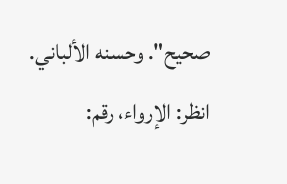صحيح". وحسنه الألباني. انظر: الإرواء، رقم: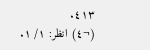٤١٣.
(¬٤) انظر: ١/ ١.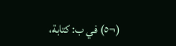(¬٥) في ب: كتابة،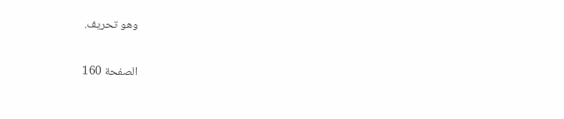وهو تحريف.

الصفحة 160